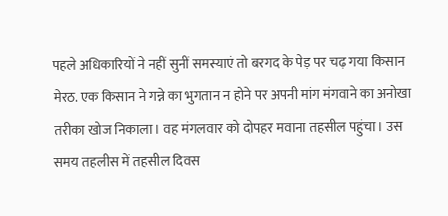पहले अधिकारियों ने नहीं सुनीं समस्याएं तो बरगद के पेड़ पर चढ़ गया किसान
मेरठ. एक किसान ने गन्ने का भुगतान न होने पर अपनी मांग मंगवाने का अनोखा तरीका खोज निकाला। वह मंगलवार को दोपहर मवाना तहसील पहुंचा। उस समय तहलीस में तहसील दिवस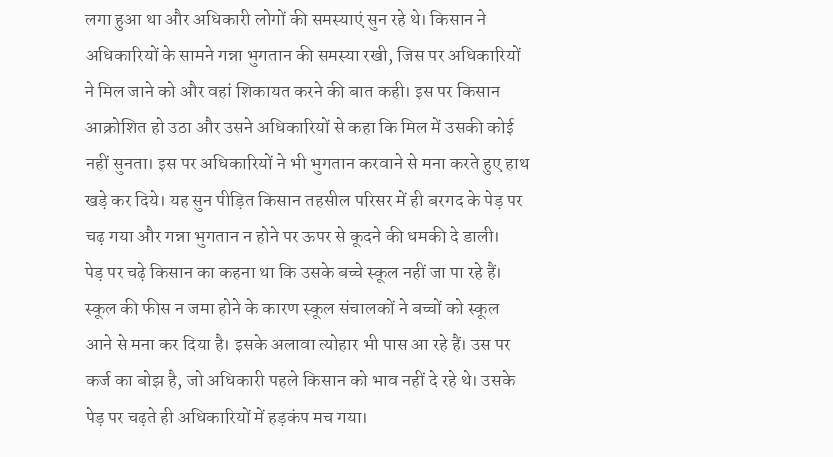लगा हुआ था और अधिकारी लोगों की समस्याएं सुन रहे थे। किसान ने अधिकारियों के सामने गन्ना भुगतान की समस्या रखी, जिस पर अधिकारियों ने मिल जाने को और वहां शिकायत करने की बात कही। इस पर किसान आक्रोशित हो उठा और उसने अधिकारियों से कहा कि मिल में उसकी कोई नहीं सुनता। इस पर अधिकारियों ने भी भुगतान करवाने से मना करते हुए हाथ खड़े कर दिये। यह सुन पीड़ित किसान तहसील परिसर में ही बरगद के पेड़ पर चढ़ गया और गन्ना भुगतान न होने पर ऊपर से कूदने की धमकी दे डाली।
पेड़ पर चढ़े किसान का कहना था कि उसके बच्चे स्कूल नहीं जा पा रहे हैं। स्कूल की फीस न जमा होने के कारण स्कूल संचालकों ने बच्चों को स्कूल आने से मना कर दिया है। इसके अलावा त्योहार भी पास आ रहे हैं। उस पर कर्ज का बोझ है, जो अधिकारी पहले किसान को भाव नहीं दे रहे थे। उसके पेड़ पर चढ़ते ही अधिकारियों में हड़कंप मच गया।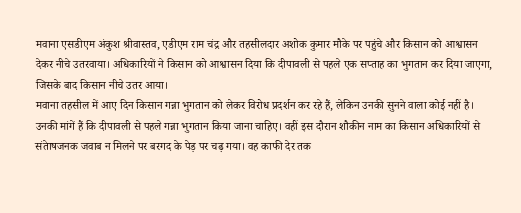मवाना एसडीएम अंकुश श्रीवास्तव, एडीएम राम चंद्र और तहसीलदार अशोक कुमार मौके पर पहुंचे और किसान को आश्वासन देकर नीचे उतरवाया। अधिकारियों ने किसान को आश्वासन दिया कि दीपावली से पहले एक सप्ताह का भुगतान कर दिया जाएगा, जिसके बाद किसान नीचे उतर आया।
मवाना तहसील में आए दिन किसान गन्ना भुगतान को लेकर विरोध प्रदर्शन कर रहे हैं, लेकिन उनकी सुनने वाला कोई नहीं है। उनकी मांगें हैं कि दीपावली से पहले गन्ना भुगतान किया जाना चाहिए। वहीं इस दौरान शौकीन नाम का किसान अधिकारियों से संतेाषजनक जवाब न मिलने पर बरगद के पेड़ पर चढ़ गया। वह काफी देर तक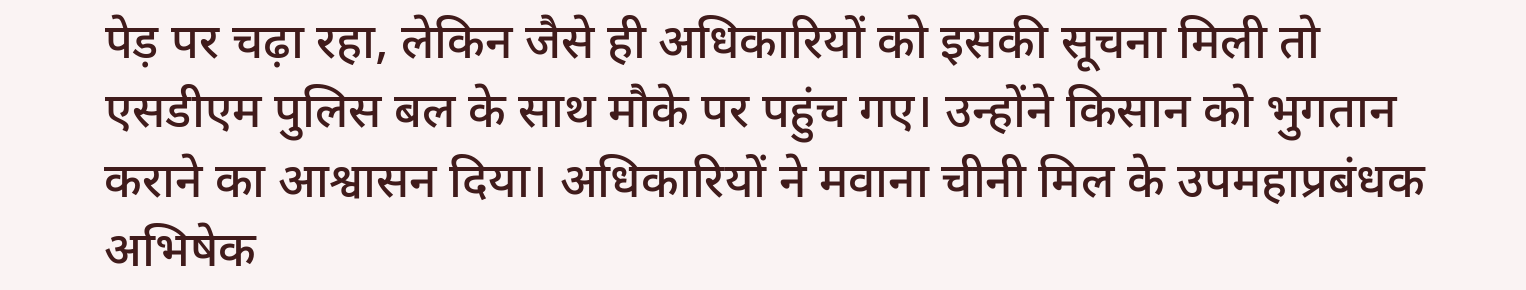पेड़ पर चढ़ा रहा, लेकिन जैसे ही अधिकारियों को इसकी सूचना मिली तो एसडीएम पुलिस बल के साथ मौके पर पहुंच गए। उन्होंने किसान को भुगतान कराने का आश्वासन दिया। अधिकारियों ने मवाना चीनी मिल के उपमहाप्रबंधक अभिषेक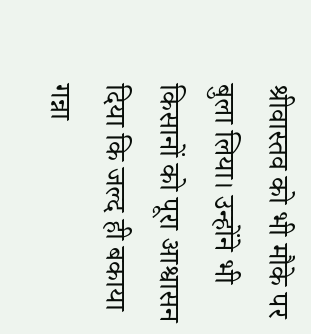श्रीवास्तव को भी मौके पर बुला लिया। उन्होंने भी किसानों को पूरा आश्वासन दिया कि जल्द ही बकाया गन्ना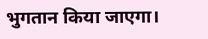भुगतान किया जाएगा।